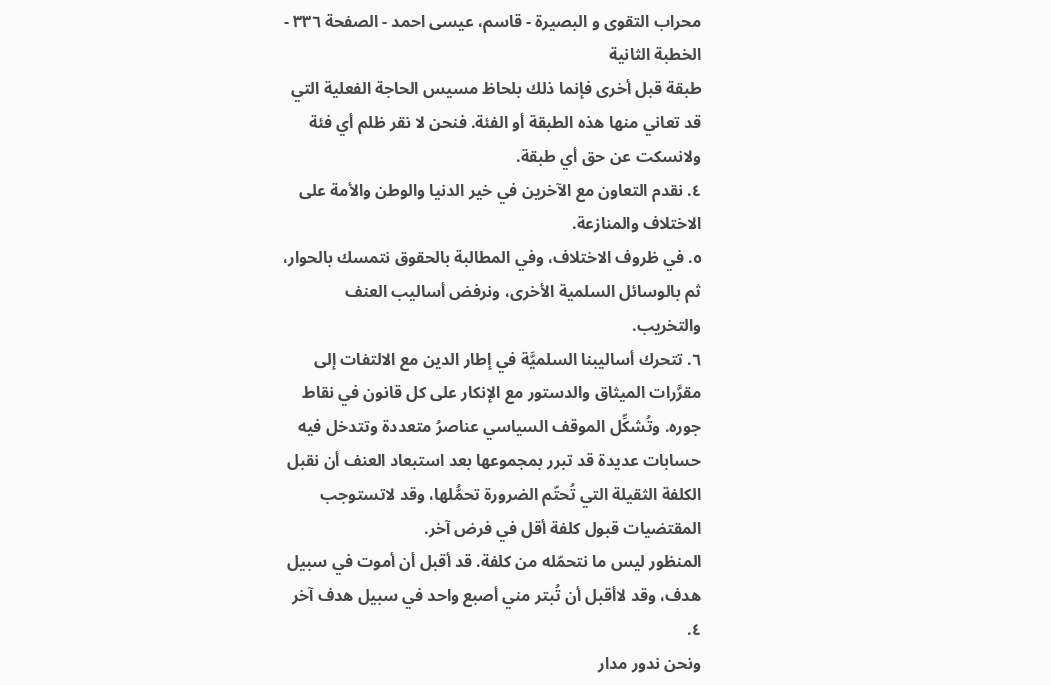محراب التقوى و البصيرة - قاسم، عيسى احمد - الصفحة ٣٣٦ - الخطبة الثانية
طبقة قبل أخرى فإنما ذلك بلحاظ مسيس الحاجة الفعلية التي قد تعاني منها هذه الطبقة أو الفئة. فنحن لا نقر ظلم أي فئة ولانسكت عن حق أي طبقة.
٤. نقدم التعاون مع الآخرين في خير الدنيا والوطن والأمة على الاختلاف والمنازعة.
٥. في ظروف الاختلاف، وفي المطالبة بالحقوق نتمسك بالحوار، ثم بالوسائل السلمية الأخرى، ونرفض أساليب العنف والتخريب.
٦. تتحرك أساليبنا السلميَّة في إطار الدين مع الالتفات إلى مقرَّرات الميثاق والدستور مع الإنكار على كل قانون في نقاط جوره. وتُشكِّل الموقف السياسي عناصرُ متعددة وتتدخل فيه حسابات عديدة قد تبرر بمجموعها بعد استبعاد العنف أن نقبل الكلفة الثقيلة التي تُحتّم الضرورة تحمُّلها، وقد لاتستوجب المقتضيات قبول كلفة أقل في فرض آخر.
المنظور ليس ما نتحمّله من كلفة. قد أقبل أن أموت في سبيل هدف، وقد لاأقبل أن تُبتر مني أصبع واحد في سبيل هدف آخر ٤.
ونحن ندور مدار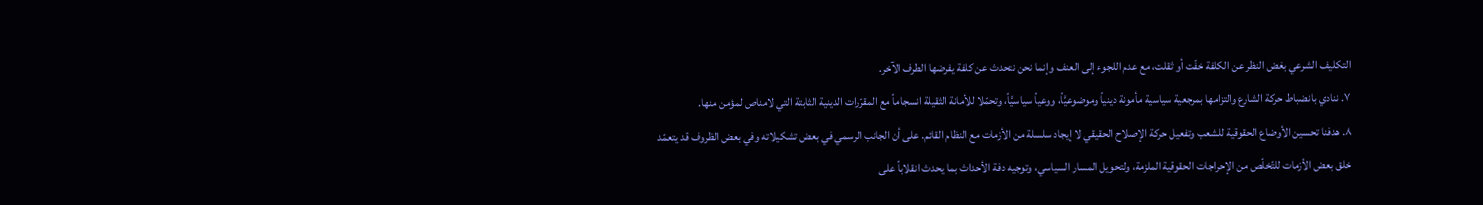التكليف الشرعي بغض النظر عن الكلفة خفّت أو ثقلت، مع عدم اللجوء إلى العنف وإنما نحن نتحدث عن كلفة يفرضها الطرف الآخر.
٧. ننادي بانضباط حركة الشارع والتزامها بمرجعية سياسية مأمونة دينياً وموضوعيَّاً، ووعياً سياسيَّاً، وتحمّلا للأمانة الثقيلة انسجاماً مع المقرّرات الدينية الثابتة التي لامناص لمؤمن منها.
٨. هدفنا تحسين الأوضاع الحقوقية للشعب وتفعيل حركة الإصلاح الحقيقي لا إيجاد سلسلة من الأزمات مع النظام القائم. على أن الجانب الرسمي في بعض تشكيلاته وفي بعض الظروف قد يتعمّد خلق بعض الأزمات للتّخلّص من الإحراجات الحقوقية الملزمة، ولتحويل المسار السياسي، وتوجيه دفة الأحداث بما يحدث انقلاباً على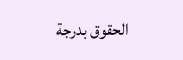الحقوق بدرجة